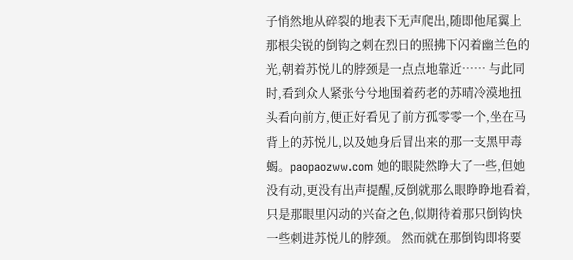子悄然地从碎裂的地表下无声爬出,随即他尾翼上那根尖锐的倒钩之刺在烈日的照拂下闪着幽兰色的光,朝着苏悦儿的脖颈是一点点地靠近…… 与此同时,看到众人紧张兮兮地围着药老的苏晴冷漠地扭头看向前方,便正好看见了前方孤零零一个,坐在马背上的苏悦儿,以及她身后冒出来的那一支黑甲毒蝎。paopaozww.com 她的眼陡然睁大了一些,但她没有动,更没有出声提醒,反倒就那么眼睁睁地看着,只是那眼里闪动的兴奋之色,似期待着那只倒钩快一些刺进苏悦儿的脖颈。 然而就在那倒钩即将要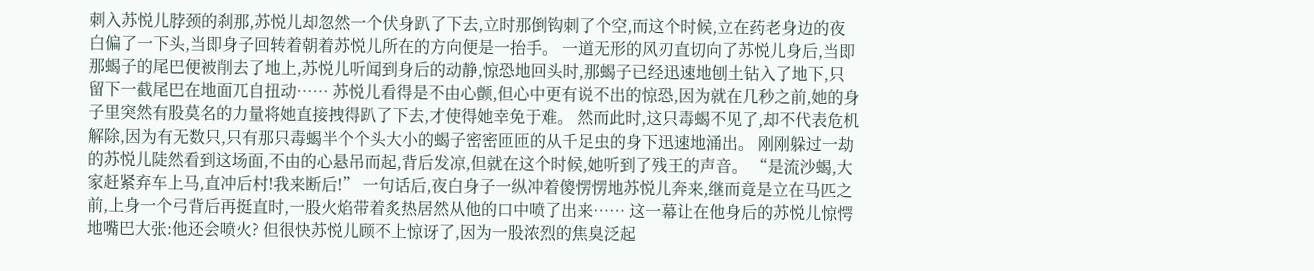刺入苏悦儿脖颈的刹那,苏悦儿却忽然一个伏身趴了下去,立时那倒钩刺了个空,而这个时候,立在药老身边的夜白偏了一下头,当即身子回转着朝着苏悦儿所在的方向便是一抬手。 一道无形的风刃直切向了苏悦儿身后,当即那蝎子的尾巴便被削去了地上,苏悦儿听闻到身后的动静,惊恐地回头时,那蝎子已经迅速地刨土钻入了地下,只留下一截尾巴在地面兀自扭动…… 苏悦儿看得是不由心颤,但心中更有说不出的惊恐,因为就在几秒之前,她的身子里突然有股莫名的力量将她直接拽得趴了下去,才使得她幸免于难。 然而此时,这只毒蝎不见了,却不代表危机解除,因为有无数只,只有那只毒蝎半个个头大小的蝎子密密匝匝的从千足虫的身下迅速地涌出。 刚刚躲过一劫的苏悦儿陡然看到这场面,不由的心悬吊而起,背后发凉,但就在这个时候,她听到了残王的声音。 “是流沙蝎,大家赶紧弃车上马,直冲后村!我来断后!” 一句话后,夜白身子一纵冲着傻愣愣地苏悦儿奔来,继而竟是立在马匹之前,上身一个弓背后再挺直时,一股火焰带着炙热居然从他的口中喷了出来…… 这一幕让在他身后的苏悦儿惊愕地嘴巴大张:他还会喷火? 但很快苏悦儿顾不上惊讶了,因为一股浓烈的焦臭泛起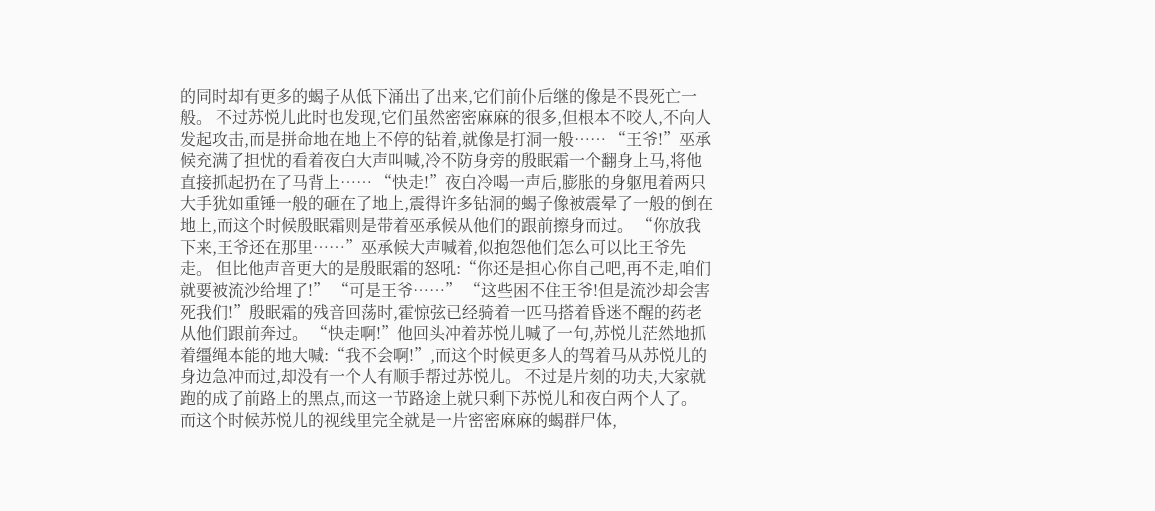的同时却有更多的蝎子从低下涌出了出来,它们前仆后继的像是不畏死亡一般。 不过苏悦儿此时也发现,它们虽然密密麻麻的很多,但根本不咬人,不向人发起攻击,而是拼命地在地上不停的钻着,就像是打洞一般…… “王爷!”巫承候充满了担忧的看着夜白大声叫喊,冷不防身旁的殷眠霜一个翻身上马,将他直接抓起扔在了马背上…… “快走!”夜白冷喝一声后,膨胀的身躯甩着两只大手犹如重锤一般的砸在了地上,震得许多钻洞的蝎子像被震晕了一般的倒在地上,而这个时候殷眠霜则是带着巫承候从他们的跟前擦身而过。 “你放我下来,王爷还在那里……”巫承候大声喊着,似抱怨他们怎么可以比王爷先走。 但比他声音更大的是殷眠霜的怒吼:“你还是担心你自己吧,再不走,咱们就要被流沙给埋了!” “可是王爷……” “这些困不住王爷!但是流沙却会害死我们!”殷眠霜的残音回荡时,霍惊弦已经骑着一匹马搭着昏迷不醒的药老从他们跟前奔过。 “快走啊!”他回头冲着苏悦儿喊了一句,苏悦儿茫然地抓着缰绳本能的地大喊:“我不会啊!”,而这个时候更多人的驾着马从苏悦儿的身边急冲而过,却没有一个人有顺手帮过苏悦儿。 不过是片刻的功夫,大家就跑的成了前路上的黑点,而这一节路途上就只剩下苏悦儿和夜白两个人了。 而这个时候苏悦儿的视线里完全就是一片密密麻麻的蝎群尸体,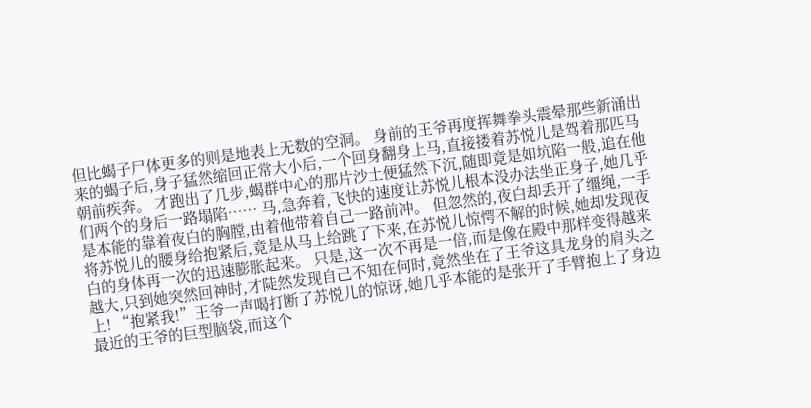但比蝎子尸体更多的则是地表上无数的空洞。 身前的王爷再度挥舞拳头震晕那些新涌出来的蝎子后,身子猛然缩回正常大小后,一个回身翻身上马,直接搂着苏悦儿是驾着那匹马朝前疾奔。 才跑出了几步,蝎群中心的那片沙土便猛然下沉,随即竟是如坑陷一般,追在他们两个的身后一路塌陷…… 马,急奔着,飞快的速度让苏悦儿根本没办法坐正身子,她几乎是本能的靠着夜白的胸膛,由着他带着自己一路前冲。 但忽然的,夜白却丢开了缰绳,一手将苏悦儿的腰身给抱紧后,竟是从马上给跳了下来,在苏悦儿惊愕不解的时候,她却发现夜白的身体再一次的迅速膨胀起来。 只是,这一次不再是一倍,而是像在殿中那样变得越来越大,只到她突然回神时,才陡然发现自己不知在何时,竟然坐在了王爷这具龙身的肩头之上! “抱紧我!”王爷一声喝打断了苏悦儿的惊讶,她几乎本能的是张开了手臂抱上了身边最近的王爷的巨型脑袋,而这个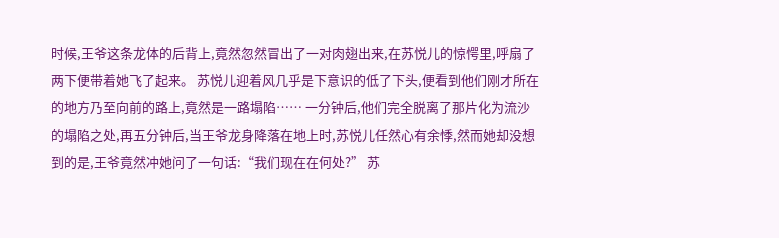时候,王爷这条龙体的后背上,竟然忽然冒出了一对肉翅出来,在苏悦儿的惊愕里,呼扇了两下便带着她飞了起来。 苏悦儿迎着风几乎是下意识的低了下头,便看到他们刚才所在的地方乃至向前的路上,竟然是一路塌陷…… 一分钟后,他们完全脱离了那片化为流沙的塌陷之处,再五分钟后,当王爷龙身降落在地上时,苏悦儿任然心有余悸,然而她却没想到的是,王爷竟然冲她问了一句话:“我们现在在何处?” 苏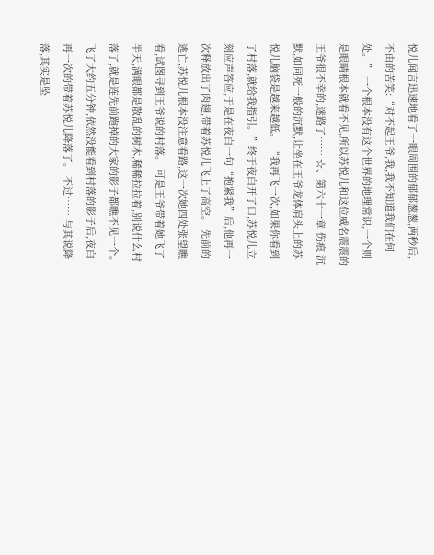悦儿闻言迅速地看了一眼周围的郁郁葱葱,两秒后,不由的苦笑:“对不起王爷,我,我不知道我们在何处。” 一个根本没有这个世界的地理常识,一个则是眼睛根本就看不见,所以苏悦儿和这位威名震震的王爷很不幸的,迷路了…… ☆、第六十一章 伤痕 沉默,如同死一般的沉默,让坐在王爷龙体肩头上的苏悦儿脑袋是越来越低。 “我再飞一次,如果你看到了村落,就给我指引。”终于夜白开了口,苏悦儿立刻应声答应,于是在夜白一句“抱紧我”后,他再一次释放出了肉翅,带着苏悦儿飞上了高空。 先前的逃亡,苏悦儿根本没注意看路,这一次她四处张望瞧看,试图寻到王爷说的村落。 可是王爷带着她飞了半天,满眼都是散乱的树木,稀稀拉拉着,别说什么村落了,就是连先前跑掉的大家的影子都瞧不见一个。 飞了大约五分钟,依然没能看到村落的影子后,夜白再一次的带着苏悦儿降落了。 不过…… 与其说降落,其实是坠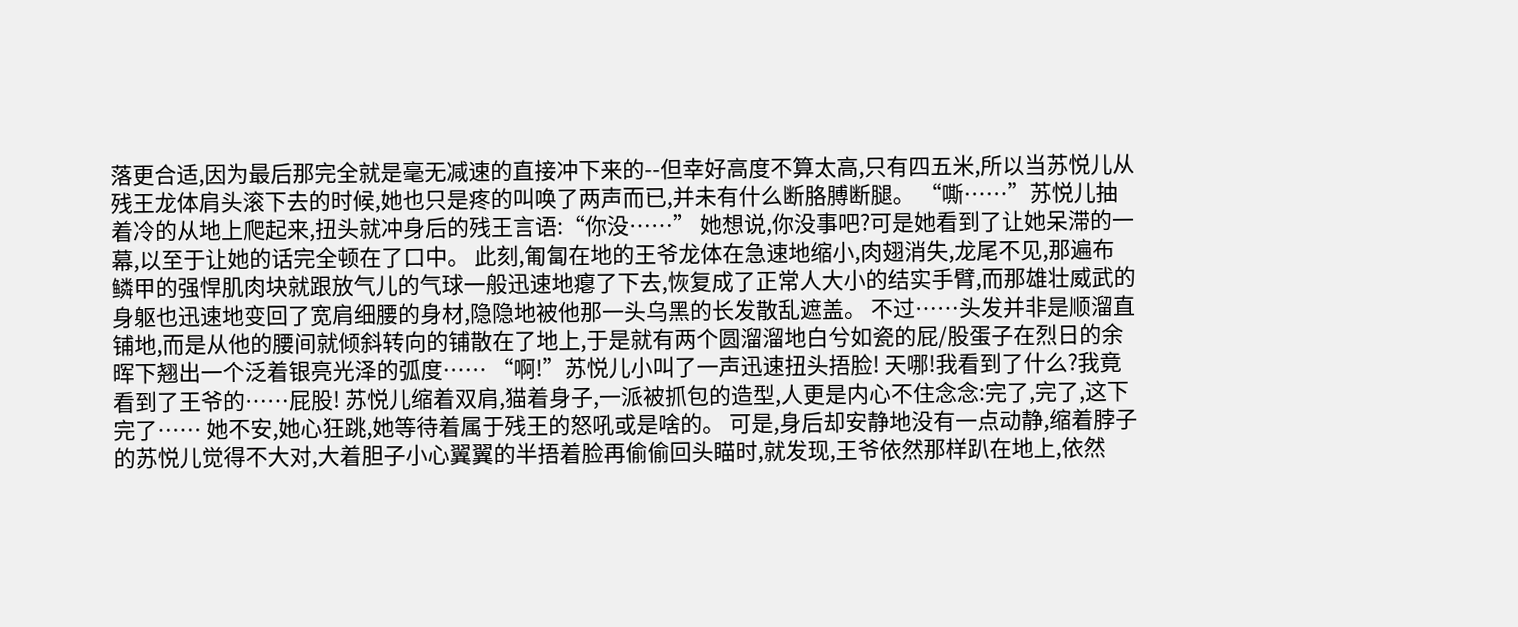落更合适,因为最后那完全就是毫无减速的直接冲下来的--但幸好高度不算太高,只有四五米,所以当苏悦儿从残王龙体肩头滚下去的时候,她也只是疼的叫唤了两声而已,并未有什么断胳膊断腿。 “嘶……”苏悦儿抽着冷的从地上爬起来,扭头就冲身后的残王言语:“你没……” 她想说,你没事吧?可是她看到了让她呆滞的一幕,以至于让她的话完全顿在了口中。 此刻,匍匐在地的王爷龙体在急速地缩小,肉翅消失,龙尾不见,那遍布鳞甲的强悍肌肉块就跟放气儿的气球一般迅速地瘪了下去,恢复成了正常人大小的结实手臂,而那雄壮威武的身躯也迅速地变回了宽肩细腰的身材,隐隐地被他那一头乌黑的长发散乱遮盖。 不过……头发并非是顺溜直铺地,而是从他的腰间就倾斜转向的铺散在了地上,于是就有两个圆溜溜地白兮如瓷的屁/股蛋子在烈日的余晖下翘出一个泛着银亮光泽的弧度…… “啊!”苏悦儿小叫了一声迅速扭头捂脸! 天哪!我看到了什么?我竟看到了王爷的……屁股! 苏悦儿缩着双肩,猫着身子,一派被抓包的造型,人更是内心不住念念:完了,完了,这下完了…… 她不安,她心狂跳,她等待着属于残王的怒吼或是啥的。 可是,身后却安静地没有一点动静,缩着脖子的苏悦儿觉得不大对,大着胆子小心翼翼的半捂着脸再偷偷回头瞄时,就发现,王爷依然那样趴在地上,依然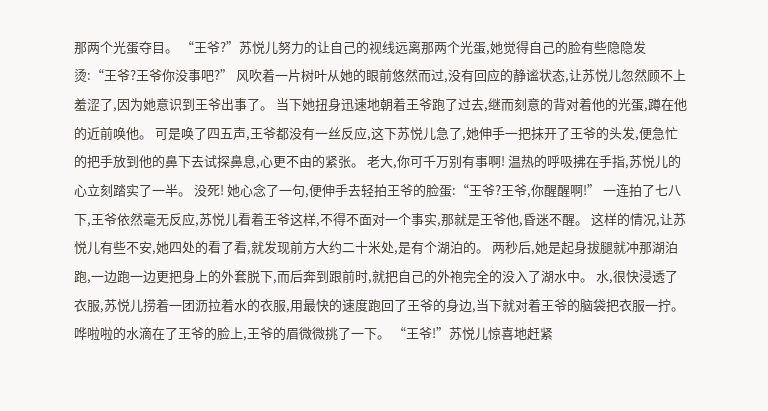那两个光蛋夺目。 “王爷?”苏悦儿努力的让自己的视线远离那两个光蛋,她觉得自己的脸有些隐隐发烫:“王爷?王爷你没事吧?” 风吹着一片树叶从她的眼前悠然而过,没有回应的静谧状态,让苏悦儿忽然顾不上羞涩了,因为她意识到王爷出事了。 当下她扭身迅速地朝着王爷跑了过去,继而刻意的背对着他的光蛋,蹲在他的近前唤他。 可是唤了四五声,王爷都没有一丝反应,这下苏悦儿急了,她伸手一把抹开了王爷的头发,便急忙的把手放到他的鼻下去试探鼻息,心更不由的紧张。 老大,你可千万别有事啊! 温热的呼吸拂在手指,苏悦儿的心立刻踏实了一半。 没死! 她心念了一句,便伸手去轻拍王爷的脸蛋:“王爷?王爷,你醒醒啊!” 一连拍了七八下,王爷依然毫无反应,苏悦儿看着王爷这样,不得不面对一个事实,那就是王爷他,昏迷不醒。 这样的情况,让苏悦儿有些不安,她四处的看了看,就发现前方大约二十米处,是有个湖泊的。 两秒后,她是起身拔腿就冲那湖泊跑,一边跑一边更把身上的外套脱下,而后奔到跟前时,就把自己的外袍完全的没入了湖水中。 水,很快浸透了衣服,苏悦儿捞着一团沥拉着水的衣服,用最快的速度跑回了王爷的身边,当下就对着王爷的脑袋把衣服一拧。 哗啦啦的水滴在了王爷的脸上,王爷的眉微微挑了一下。 “王爷!”苏悦儿惊喜地赶紧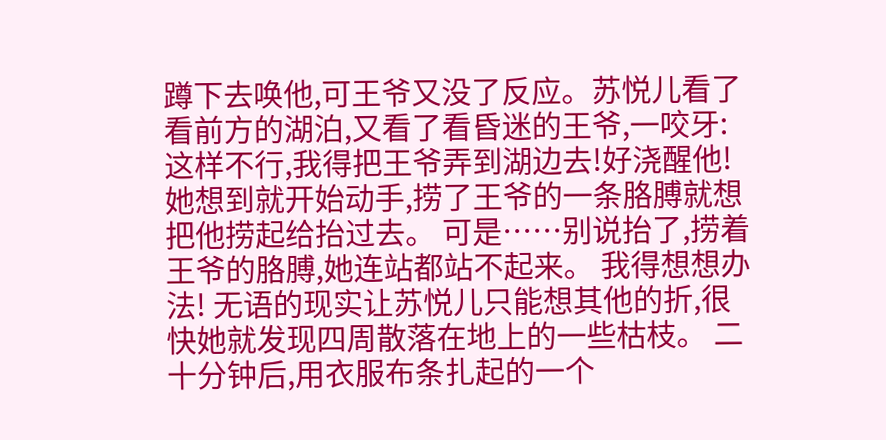蹲下去唤他,可王爷又没了反应。苏悦儿看了看前方的湖泊,又看了看昏迷的王爷,一咬牙:这样不行,我得把王爷弄到湖边去!好浇醒他! 她想到就开始动手,捞了王爷的一条胳膊就想把他捞起给抬过去。 可是……别说抬了,捞着王爷的胳膊,她连站都站不起来。 我得想想办法! 无语的现实让苏悦儿只能想其他的折,很快她就发现四周散落在地上的一些枯枝。 二十分钟后,用衣服布条扎起的一个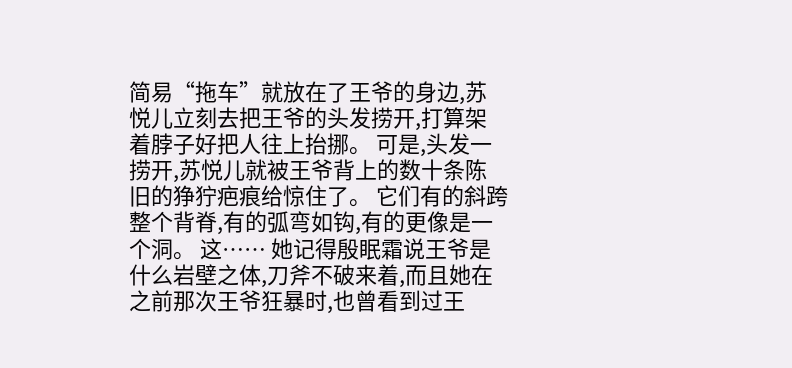简易“拖车”就放在了王爷的身边,苏悦儿立刻去把王爷的头发捞开,打算架着脖子好把人往上抬挪。 可是,头发一捞开,苏悦儿就被王爷背上的数十条陈旧的狰狞疤痕给惊住了。 它们有的斜跨整个背脊,有的弧弯如钩,有的更像是一个洞。 这…… 她记得殷眠霜说王爷是什么岩壁之体,刀斧不破来着,而且她在之前那次王爷狂暴时,也曾看到过王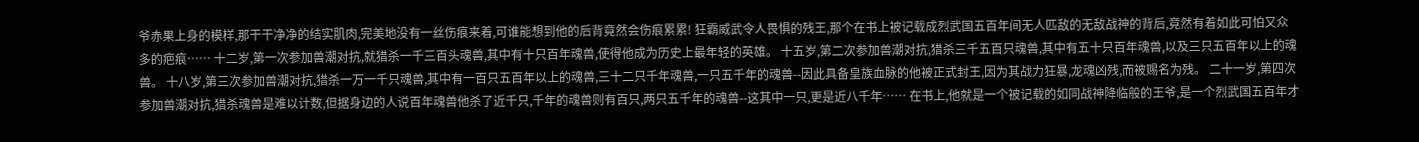爷赤果上身的模样,那干干净净的结实肌肉,完美地没有一丝伤痕来着,可谁能想到他的后背竟然会伤痕累累! 狂霸威武令人畏惧的残王,那个在书上被记载成烈武国五百年间无人匹敌的无敌战神的背后,竟然有着如此可怕又众多的疤痕…… 十二岁,第一次参加兽潮对抗,就猎杀一千三百头魂兽,其中有十只百年魂兽,使得他成为历史上最年轻的英雄。 十五岁,第二次参加兽潮对抗,猎杀三千五百只魂兽,其中有五十只百年魂兽,以及三只五百年以上的魂兽。 十八岁,第三次参加兽潮对抗,猎杀一万一千只魂兽,其中有一百只五百年以上的魂兽,三十二只千年魂兽,一只五千年的魂兽--因此具备皇族血脉的他被正式封王,因为其战力狂暴,龙魂凶残,而被赐名为残。 二十一岁,第四次参加兽潮对抗,猎杀魂兽是难以计数,但据身边的人说百年魂兽他杀了近千只,千年的魂兽则有百只,两只五千年的魂兽--这其中一只,更是近八千年…… 在书上,他就是一个被记载的如同战神降临般的王爷,是一个烈武国五百年才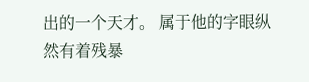出的一个天才。 属于他的字眼纵然有着残暴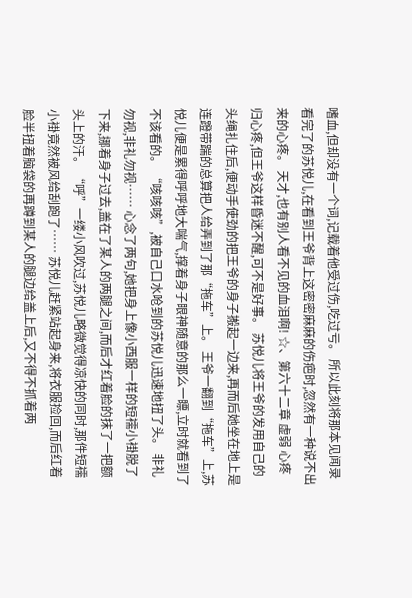嗜血,但却没有一个词,记载着他受过伤,吃过亏。 所以此刻将那本见闻录看完了的苏悦儿,在看到王爷背上这密密麻麻的伤疤时,忽然有一种说不出来的心疼。 天才,也有别人看不见的血泪啊! ☆、第六十二章 虚弱 心疼归心疼,但王爷这样昏迷不醒,可不是好事。 苏悦儿将王爷的发用自己的头绳扎住后,便动手使劲的把王爷的身子搬起一边来,再而后她坐在地上是连蹬带踹的总算把人给弄到了那“拖车”上。 王爷一翻到“拖车”上,苏悦儿便是累得呼呼地大喘气,撑着身子眼神随意的那么一瞟,立时就看到了不该看的。 “咳咳咳”,被自己口水呛到的苏悦儿迅速地扭了头。 非礼勿视,非礼勿视…… 心念了两句,她把身上像小西服一样的短襦小褂脱了下来,挪着身子过去,盖在了某人的两腿之间,而后才红着脸的抹了一把额头上的汗。 “呼”一缕小风吹过,苏悦儿略微觉得凉快的同时,那件短襦小褂竟然被风给刮跑了…… 苏悦儿赶紧站起身来,将衣服捡回,而后红着脸半扭着脑袋的再蹲到某人的腿边给盖上后,又不得不抓着两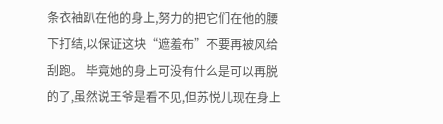条衣袖趴在他的身上,努力的把它们在他的腰下打结,以保证这块“遮羞布”不要再被风给刮跑。 毕竟她的身上可没有什么是可以再脱的了,虽然说王爷是看不见,但苏悦儿现在身上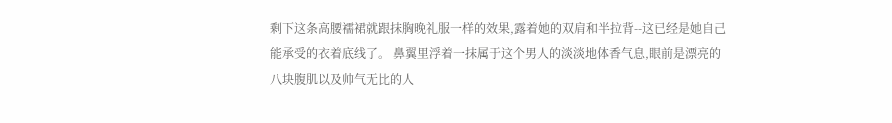剩下这条高腰襦裙就跟抹胸晚礼服一样的效果,露着她的双肩和半拉背--这已经是她自己能承受的衣着底线了。 鼻翼里浮着一抹属于这个男人的淡淡地体香气息,眼前是漂亮的八块腹肌以及帅气无比的人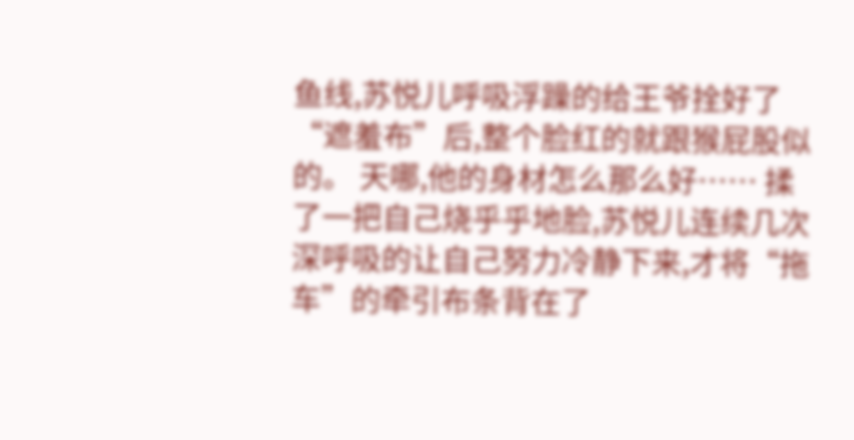鱼线,苏悦儿呼吸浮躁的给王爷拴好了“遮羞布”后,整个脸红的就跟猴屁股似的。 天哪,他的身材怎么那么好…… 揉了一把自己烧乎乎地脸,苏悦儿连续几次深呼吸的让自己努力冷静下来,才将“拖车”的牵引布条背在了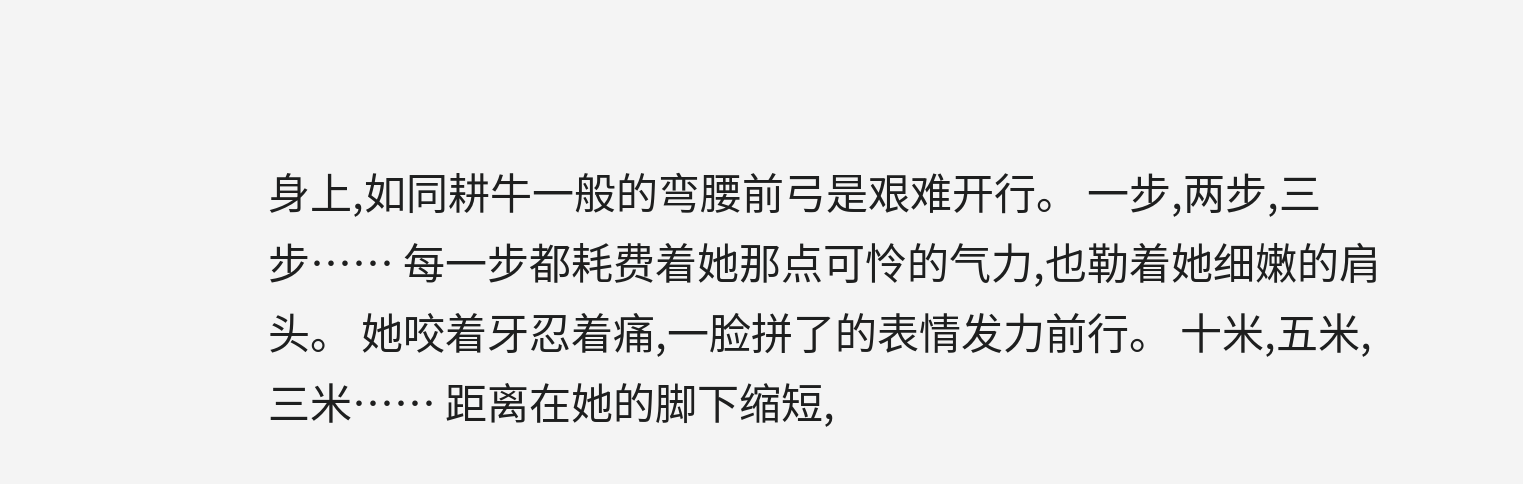身上,如同耕牛一般的弯腰前弓是艰难开行。 一步,两步,三步…… 每一步都耗费着她那点可怜的气力,也勒着她细嫩的肩头。 她咬着牙忍着痛,一脸拼了的表情发力前行。 十米,五米,三米…… 距离在她的脚下缩短,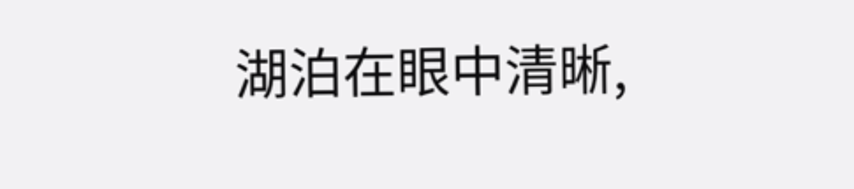湖泊在眼中清晰,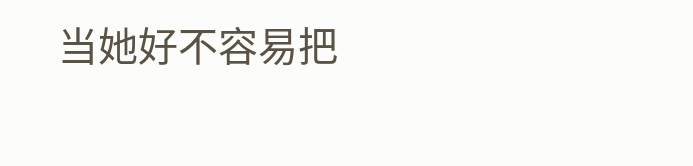当她好不容易把